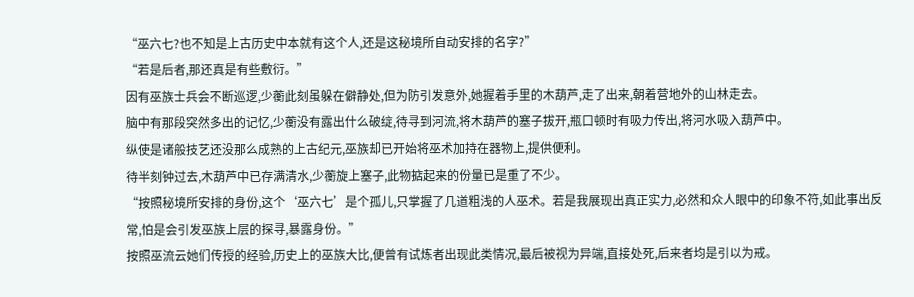“巫六七?也不知是上古历史中本就有这个人,还是这秘境所自动安排的名字?”
“若是后者,那还真是有些敷衍。”
因有巫族士兵会不断巡逻,少蘅此刻虽躲在僻静处,但为防引发意外,她握着手里的木葫芦,走了出来,朝着营地外的山林走去。
脑中有那段突然多出的记忆,少蘅没有露出什么破绽,待寻到河流,将木葫芦的塞子拔开,瓶口顿时有吸力传出,将河水吸入葫芦中。
纵使是诸般技艺还没那么成熟的上古纪元,巫族却已开始将巫术加持在器物上,提供便利。
待半刻钟过去,木葫芦中已存满清水,少蘅旋上塞子,此物掂起来的份量已是重了不少。
“按照秘境所安排的身份,这个‘巫六七’是个孤儿,只掌握了几道粗浅的人巫术。若是我展现出真正实力,必然和众人眼中的印象不符,如此事出反常,怕是会引发巫族上层的探寻,暴露身份。”
按照巫流云她们传授的经验,历史上的巫族大比,便曾有试炼者出现此类情况,最后被视为异端,直接处死,后来者均是引以为戒。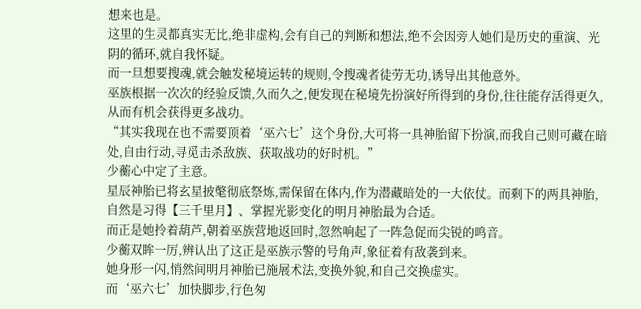想来也是。
这里的生灵都真实无比,绝非虚构,会有自己的判断和想法,绝不会因旁人她们是历史的重演、光阴的循环,就自我怀疑。
而一旦想要搜魂,就会触发秘境运转的规则,令搜魂者徒劳无功,诱导出其他意外。
巫族根据一次次的经验反馈,久而久之,便发现在秘境先扮演好所得到的身份,往往能存活得更久,从而有机会获得更多战功。
“其实我现在也不需要顶着‘巫六七’这个身份,大可将一具神胎留下扮演,而我自己则可藏在暗处,自由行动,寻觅击杀敌族、获取战功的好时机。”
少蘅心中定了主意。
星辰神胎已将玄星披氅彻底祭炼,需保留在体内,作为潜藏暗处的一大依仗。而剩下的两具神胎,自然是习得【三千里月】、掌握光影变化的明月神胎最为合适。
而正是她拎着葫芦,朝着巫族营地返回时,忽然响起了一阵急促而尖锐的鸣音。
少蘅双眸一厉,辨认出了这正是巫族示警的号角声,象征着有敌袭到来。
她身形一闪,悄然间明月神胎已施展术法,变换外貌,和自己交换虚实。
而‘巫六七’加快脚步,行色匆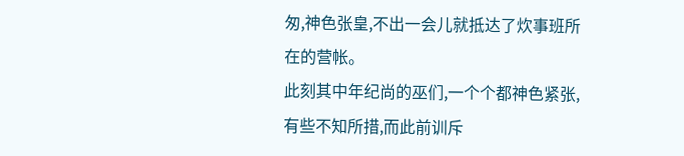匆,神色张皇,不出一会儿就抵达了炊事班所在的营帐。
此刻其中年纪尚的巫们,一个个都神色紧张,有些不知所措,而此前训斥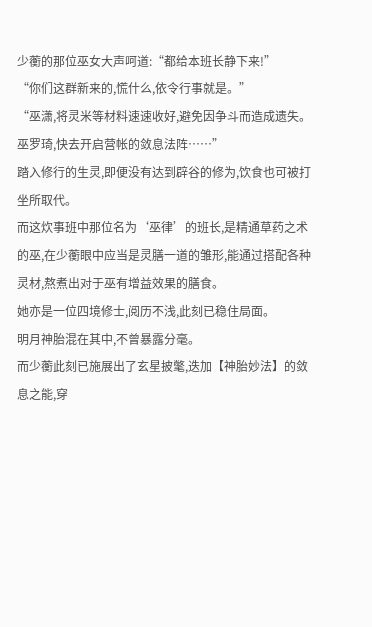少蘅的那位巫女大声呵道:“都给本班长静下来!”
“你们这群新来的,慌什么,依令行事就是。”
“巫潇,将灵米等材料速速收好,避免因争斗而造成遗失。巫罗琦,快去开启营帐的敛息法阵……”
踏入修行的生灵,即便没有达到辟谷的修为,饮食也可被打坐所取代。
而这炊事班中那位名为‘巫律’的班长,是精通草药之术的巫,在少蘅眼中应当是灵膳一道的雏形,能通过搭配各种灵材,熬煮出对于巫有增益效果的膳食。
她亦是一位四境修士,阅历不浅,此刻已稳住局面。
明月神胎混在其中,不曾暴露分毫。
而少蘅此刻已施展出了玄星披氅,迭加【神胎妙法】的敛息之能,穿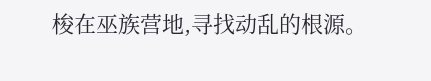梭在巫族营地,寻找动乱的根源。